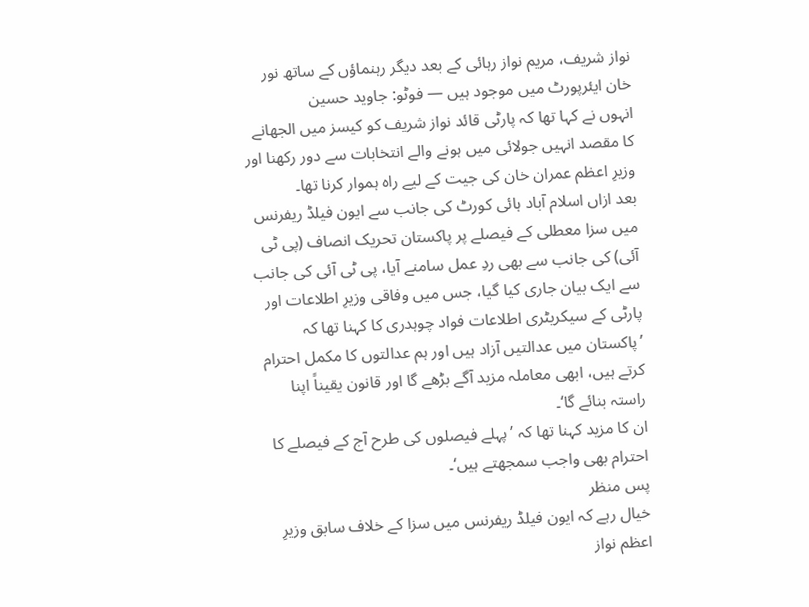نواز شریف، مریم نواز رہائی کے بعد دیگر رہنماؤں کے ساتھ نور خان ایئرپورٹ میں موجود ہیں — فوٹو: جاوید حسین
انہوں نے کہا تھا کہ پارٹی قائد نواز شریف کو کیسز میں الجھانے کا مقصد انہیں جولائی میں ہونے والے انتخابات سے دور رکھنا اور وزیرِ اعظم عمران خان کی جیت کے لیے راہ ہموار کرنا تھا۔
بعد ازاں اسلام آباد ہائی کورٹ کی جانب سے ایون فیلڈ ریفرنس میں سزا معطلی کے فیصلے پر پاکستان تحریک انصاف (پی ٹی آئی) کی جانب سے بھی ردِ عمل سامنے آیا، پی ٹی آئی کی جانب سے ایک بیان جاری کیا گیا، جس میں وفاقی وزیرِ اطلاعات اور پارٹی کے سیکریٹری اطلاعات فواد چوہدری کا کہنا تھا کہ ’پاکستان میں عدالتیں آزاد ہیں اور ہم عدالتوں کا مکمل احترام کرتے ہیں، ابھی معاملہ مزید آگے بڑھے گا اور قانون یقیناً اپنا راستہ بنائے گا‘۔
ان کا مزید کہنا تھا کہ ’پہلے فیصلوں کی طرح آج کے فیصلے کا احترام بھی واجب سمجھتے ہیں‘۔
پس منظر
خیال رہے کہ ایون فیلڈ ریفرنس میں سزا کے خلاف سابق وزیرِ اعظم نواز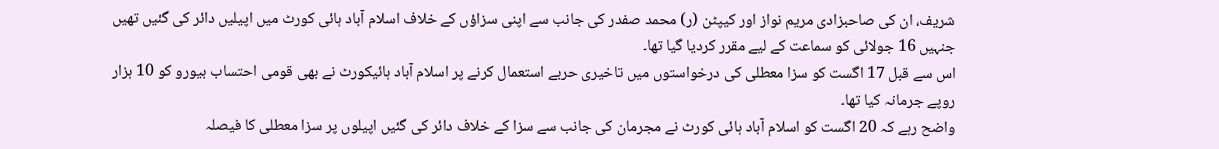شریف، ان کی صاحبزادی مریم نواز اور کیپٹن (ر) محمد صفدر کی جانب سے اپنی سزاؤں کے خلاف اسلام آباد ہائی کورٹ میں اپیلیں دائر کی گئیں تھیں جنہیں 16 جولائی کو سماعت کے لیے مقرر کردیا گیا تھا۔
اس سے قبل 17 اگست کو سزا معطلی کی درخواستوں میں تاخیری حربے استعمال کرنے پر اسلام آباد ہائیکورٹ نے بھی قومی احتساب بیورو کو 10 ہزار روپے جرمانہ کیا تھا۔
واضح رہے کہ 20 اگست کو اسلام آباد ہائی کورٹ نے مجرمان کی جانب سے سزا کے خلاف دائر کی گئیں اپیلوں پر سزا معطلی کا فیصلہ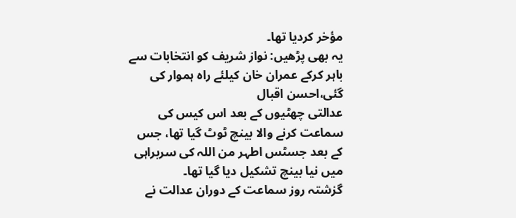مؤخر کردیا تھا۔
یہ بھی پڑھیں: نواز شریف کو انتخابات سے باہر کرکے عمران خان کیلئے راہ ہموار کی گئی،احسن اقبال
عدالتی چھٹیوں کے بعد اس کیس کی سماعت کرنے والا بینچ ٹوٹ گیا تھا، جس کے بعد جسٹس اطہر من اللہ کی سربراہی میں نیا بینچ تشکیل دیا گیا تھا۔
گزشتہ روز سماعت کے دوران عدالت نے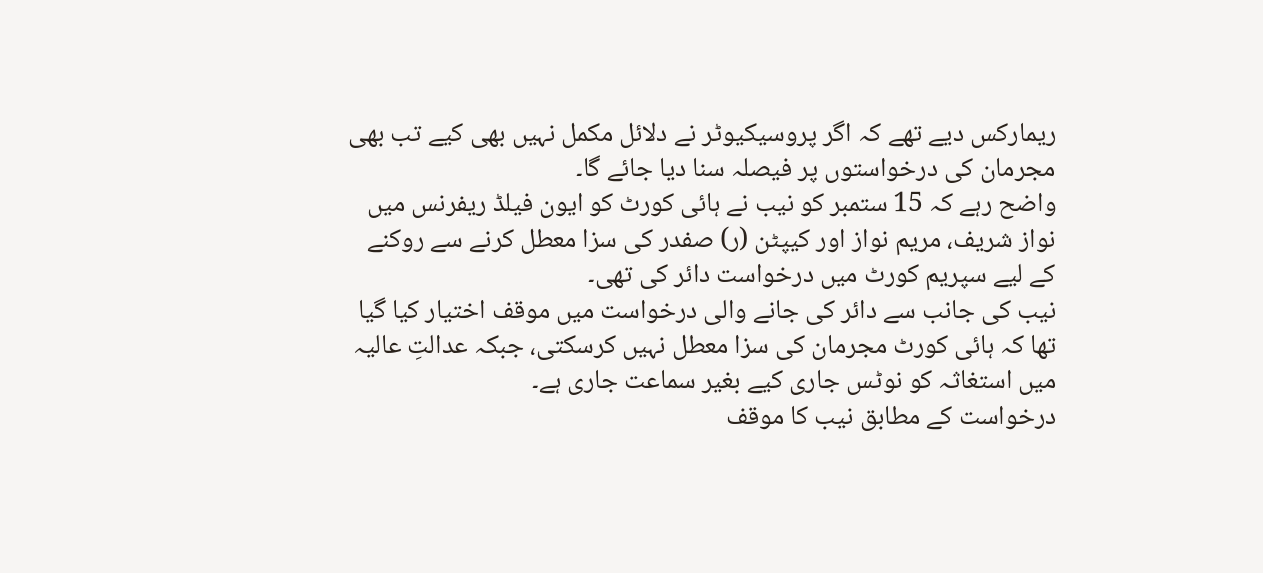ریمارکس دیے تھے کہ اگر پروسیکیوٹر نے دلائل مکمل نہیں بھی کیے تب بھی مجرمان کی درخواستوں پر فیصلہ سنا دیا جائے گا۔
واضح رہے کہ 15 ستمبر کو نیب نے ہائی کورٹ کو ایون فیلڈ ریفرنس میں نواز شریف، مریم نواز اور کیپٹن (ر) صفدر کی سزا معطل کرنے سے روکنے کے لیے سپریم کورٹ میں درخواست دائر کی تھی۔
نیب کی جانب سے دائر کی جانے والی درخواست میں موقف اختیار کیا گیا تھا کہ ہائی کورٹ مجرمان کی سزا معطل نہیں کرسکتی، جبکہ عدالتِ عالیہ میں استغاثہ کو نوٹس جاری کیے بغیر سماعت جاری ہے۔
درخواست کے مطابق نیب کا موقف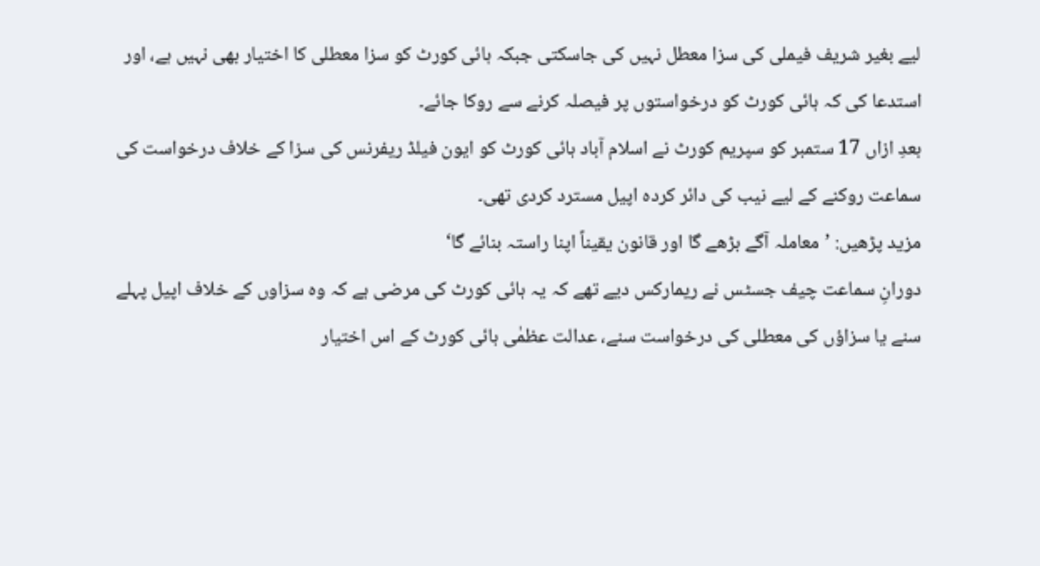لیے بغیر شریف فیملی کی سزا معطل نہیں کی جاسکتی جبکہ ہائی کورٹ کو سزا معطلی کا اختیار بھی نہیں ہے، اور استدعا کی کہ ہائی کورٹ کو درخواستوں پر فیصلہ کرنے سے روکا جائے۔
بعدِ ازاں 17 ستمبر کو سپریم کورٹ نے اسلام آباد ہائی کورٹ کو ایون فیلڈ ریفرنس کی سزا کے خلاف درخواست کی سماعت روکنے کے لیے نیب کی دائر کردہ اپیل مسترد کردی تھی۔
مزید پڑھیں: ’معاملہ آگے بڑھے گا اور قانون یقیناً اپنا راستہ بنائے گا‘
دورانِ سماعت چیف جسٹس نے ریمارکس دیے تھے کہ یہ ہائی کورٹ کی مرضی ہے کہ وہ سزاوں کے خلاف اپیل پہلے سنے یا سزاؤں کی معطلی کی درخواست سنے، عدالت عظمٰی ہائی کورٹ کے اس اختیار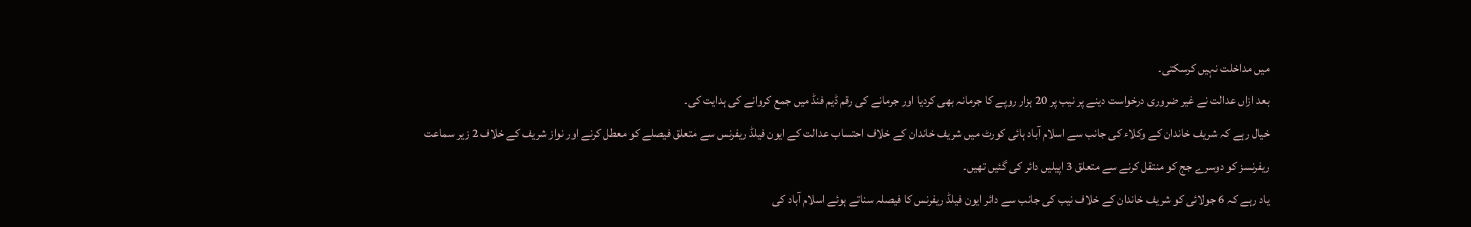میں مداخلت نہیں کرسکتی۔
بعد ازاں عدالت نے غیر ضروری درخواست دینے پر نیب پر 20 ہزار روپے کا جرمانہ بھی کردیا اور جرمانے کی رقم ڈیم فنڈ میں جمع کروانے کی ہدایت کی۔
خیال رہے کہ شریف خاندان کے وکلاء کی جانب سے اسلام آباد ہائی کورٹ میں شریف خاندان کے خلاف احتساب عدالت کے ایون فیلڈ ریفرنس سے متعلق فیصلے کو معطل کرنے اور نواز شریف کے خلاف 2 زیر سماعت ریفرنسز کو دوسرے جج کو منتقل کرنے سے متعلق 3 اپیلیں دائر کی گئیں تھیں۔
یاد رہے کہ 6 جولائی کو شریف خاندان کے خلاف نیب کی جانب سے دائر ایون فیلڈ ریفرنس کا فیصلہ سناتے ہوئے اسلام آباد کی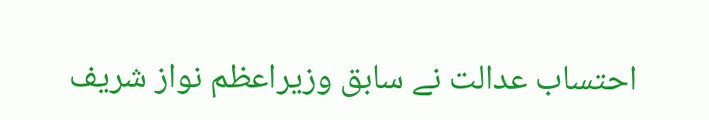احتساب عدالت نے سابق وزیراعظم نواز شریف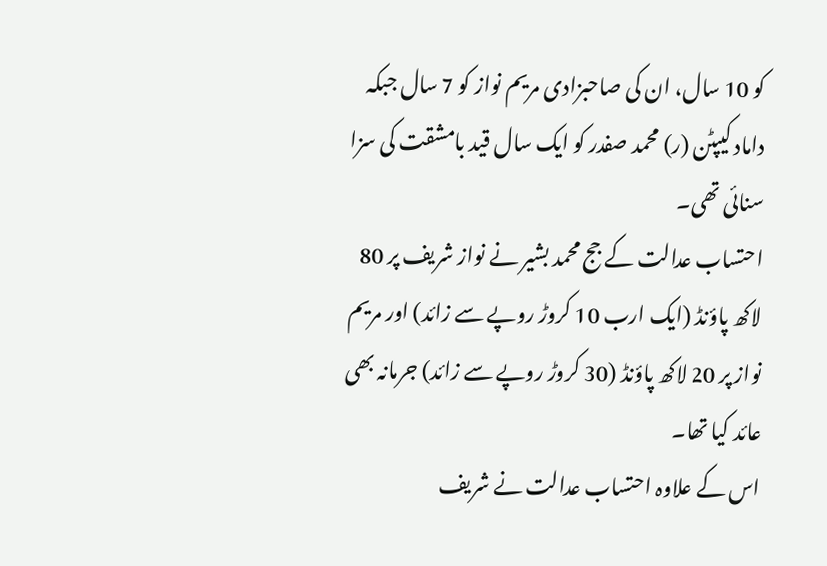کو 10 سال، ان کی صاحبزادی مریم نواز کو 7 سال جبکہ داماد کیپٹن (ر) محمد صفدر کو ایک سال قید بامشقت کی سزا سنائی تھی۔
احتساب عدالت کے جج محمد بشیر نے نواز شریف پر 80 لاکھ پاؤنڈ (ایک ارب 10 کروڑ روپے سے زائد) اور مریم نواز پر 20 لاکھ پاؤنڈ (30 کروڑ روپے سے زائد) جرمانہ بھی عائد کیا تھا۔
اس کے علاوہ احتساب عدالت نے شریف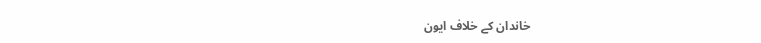خاندان کے خلاف ایون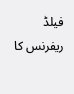فیلڈ ریفرنس کا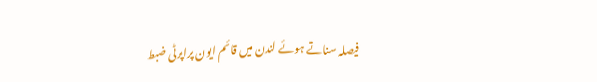فیصلہ سناتے ہوئے لندن میں قائم ایون پراپرٹی ضبط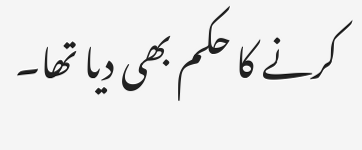کرنے کا حکم بھی دیا تھا۔